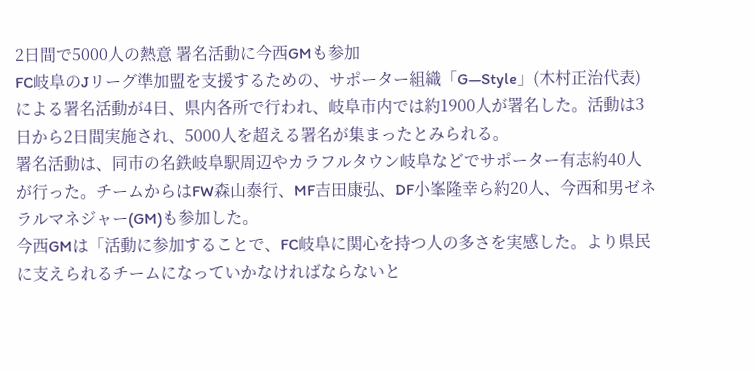2日間で5000人の熱意 署名活動に今西GMも参加
FC岐阜のJリーグ準加盟を支援するための、サポーター組織「G―Style」(木村正治代表)による署名活動が4日、県内各所で行われ、岐阜市内では約1900人が署名した。活動は3日から2日間実施され、5000人を超える署名が集まったとみられる。
署名活動は、同市の名鉄岐阜駅周辺やカラフルタウン岐阜などでサポーター有志約40人が行った。チームからはFW森山泰行、MF吉田康弘、DF小峯隆幸ら約20人、今西和男ゼネラルマネジャー(GM)も参加した。
今西GMは「活動に参加することで、FC岐阜に関心を持つ人の多さを実感した。より県民に支えられるチームになっていかなければならないと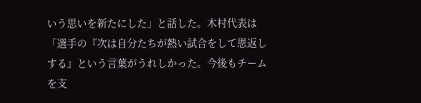いう思いを新たにした」と話した。木村代表は「選手の『次は自分たちが熱い試合をして恩返しする』という言葉がうれしかった。今後もチームを支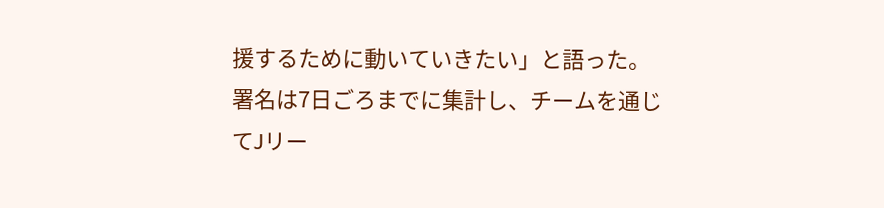援するために動いていきたい」と語った。
署名は7日ごろまでに集計し、チームを通じてJリー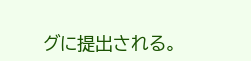グに提出される。